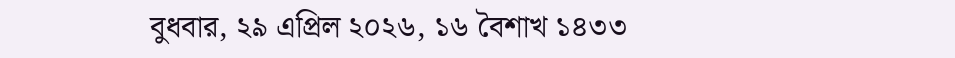বুধবার, ২৯ এপ্রিল ২০২৬, ১৬ বৈশাখ ১৪৩৩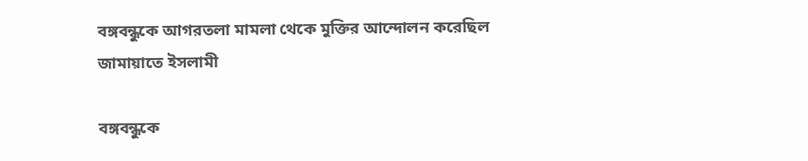বঙ্গবন্ধুকে আগরতলা মামলা থেকে মুক্তির আন্দোলন করেছিল জামায়াতে ইসলামী

বঙ্গবন্ধুকে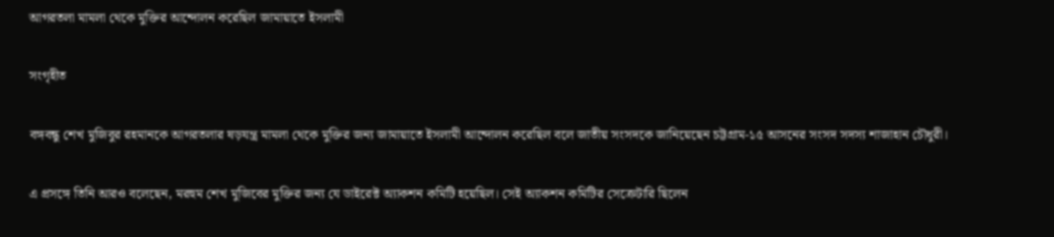আগরতলা মামলা থেকে মুক্তির আন্দোলন করেছিল জামায়াতে ইসলামী

সংগৃহীত

বঙ্গবন্ধু শেখ মুজিবুর রহমানকে আগরতলার ষড়যন্ত্র মামলা থেকে মুক্তির জন্য জামায়াতে ইসলামী আন্দোলন করেছিল বলে জাতীয় সংসদকে জানিয়েছেন চট্টগ্রাম-১৫ আসনের সংসদ সদস্য শাজাহান চৌধুরী।

এ প্রসঙ্গে তিনি আরও বলেছেন, মরহুম শেখ মুজিবের মুক্তির জন্য যে ডাইরেক্ট অ্যাকশন কমিটি হয়েছিল। সেই অ্যাকশন কমিটির সেক্রেটারি ছিলেন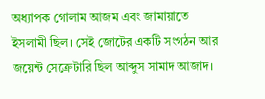অধ্যাপক গোলাম আজম এবং জামায়াতে ইসলামী ছিল। সেই জোটের একটি সংগঠন আর জয়েন্ট সেক্রেটারি ছিল আব্দুস সামাদ আজাদ।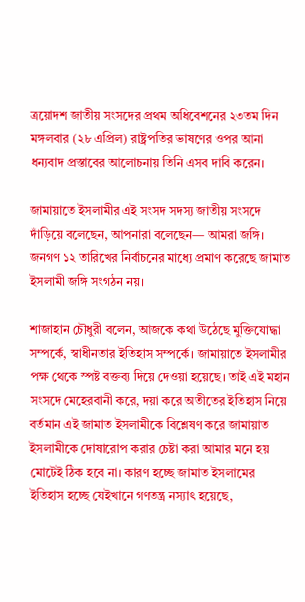ত্রয়োদশ জাতীয় সংসদের প্রথম অধিবেশনের ২৩তম দিন মঙ্গলবার (২৮ এপ্রিল) রাষ্ট্রপতির ভাষণের ওপর আনা ধন্যবাদ প্রস্তাবের আলোচনায় তিনি এসব দাবি করেন।

জামায়াতে ইসলামীর এই সংসদ সদস্য জাতীয় সংসদে দাঁড়িয়ে বলেছেন, আপনারা বলেছেন— আমরা জঙ্গি। জনগণ ১২ তারিখের নির্বাচনের মাধ্যে প্রমাণ করেছে জামাত ইসলামী জঙ্গি সংগঠন নয়।

শাজাহান চৌধুরী বলেন, আজকে কথা উঠেছে মুক্তিযোদ্ধা সম্পর্কে, স্বাধীনতার ইতিহাস সম্পর্কে। জামায়াতে ইসলামীর পক্ষ থেকে স্পষ্ট বক্তব্য দিয়ে দেওয়া হয়েছে। তাই এই মহান সংসদে মেহেরবানী করে, দয়া করে অতীতের ইতিহাস নিয়ে বর্তমান এই জামাত ইসলামীকে বিশ্লেষণ করে জামায়াত ইসলামীকে দোষারোপ করার চেষ্টা করা আমার মনে হয় মোটেই ঠিক হবে না। কারণ হচ্ছে জামাত ইসলামের ইতিহাস হচ্ছে যেইখানে গণতন্ত্র নস্যাৎ হয়েছে,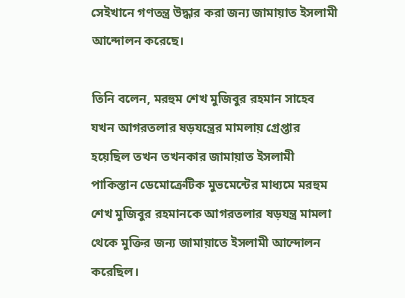সেইখানে গণতন্ত্র উদ্ধার করা জন্য জামায়াত ইসলামী আন্দোলন করেছে।

তিনি বলেন, মরহুম শেখ মুজিবুর রহমান সাহেব যখন আগরতলার ষড়যন্ত্রের মামলায় গ্রেপ্তার হয়েছিল তখন তখনকার জামায়াত ইসলামী পাকিস্তান ডেমোক্রেটিক মুভমেন্টের মাধ্যমে মরহুম শেখ মুজিবুর রহমানকে আগরতলার ষড়যন্ত্র মামলা থেকে মুক্তির জন্য জামায়াতে ইসলামী আন্দোলন করেছিল।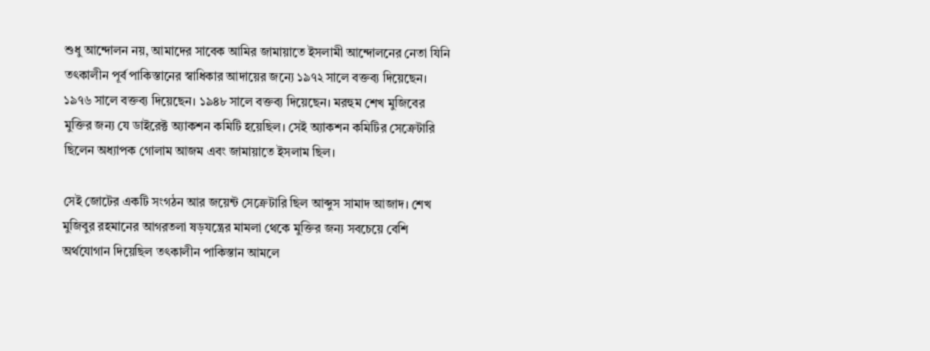শুধু আন্দোলন নয়, আমাদের সাবেক আমির জামায়াতে ইসলামী আন্দোলনের নেতা যিনি তৎকালীন পূর্ব পাকিস্তানের স্বাধিকার আদায়ের জন্যে ১৯৭২ সালে বক্তব্য দিয়েছেন। ১৯৭৬ সালে বক্তব্য দিয়েছেন। ১৯৪৮ সালে বক্তব্য দিয়েছেন। মরহুম শেখ মুজিবের মুক্তির জন্য যে ডাইরেক্ট অ্যাকশন কমিটি হয়েছিল। সেই অ্যাকশন কমিটির সেক্রেটারি ছিলেন অধ্যাপক গোলাম আজম এবং জামায়াতে ইসলাম ছিল।

সেই জোটের একটি সংগঠন আর জয়েন্ট সেক্রেটারি ছিল আব্দুস সামাদ আজাদ। শেখ মুজিবুর রহমানের আগরতলা ষড়যন্ত্রের মামলা থেকে মুক্তির জন্য সবচেয়ে বেশি অর্থযোগান দিয়েছিল তৎকালীন পাকিস্তান আমলে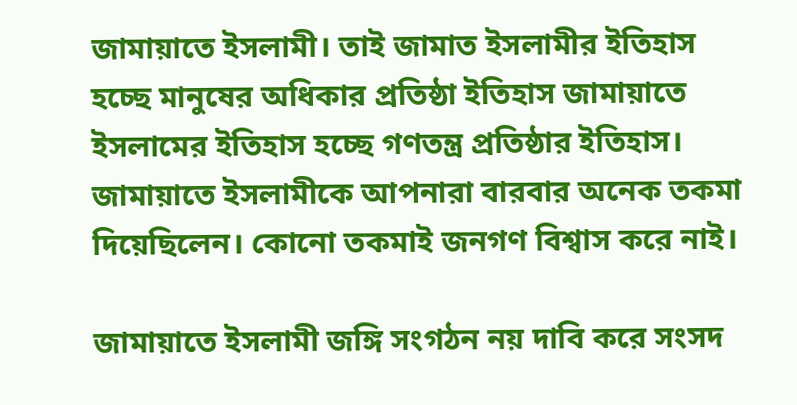জামায়াতে ইসলামী। তাই জামাত ইসলামীর ইতিহাস হচ্ছে মানুষের অধিকার প্রতিষ্ঠা ইতিহাস জামায়াতে ইসলামের ইতিহাস হচ্ছে গণতন্ত্র প্রতিষ্ঠার ইতিহাস। জামায়াতে ইসলামীকে আপনারা বারবার অনেক তকমা দিয়েছিলেন। কোনো তকমাই জনগণ বিশ্বাস করে নাই।

জামায়াতে ইসলামী জঙ্গি সংগঠন নয় দাবি করে সংসদ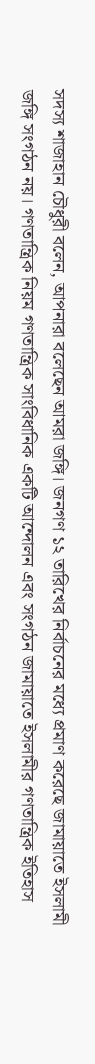সদস্য শাজাহান চৌধুরী বলেন, আপনারা বলেছেন আমরা জঙ্গি। জনগণ ১২ তারিখের নির্বাচনের মধ্যে প্রমাণ করেছে জামায়াতে ইসলামী জঙ্গি সংগঠন নয়। গণতান্ত্রিক নিয়ম গণতান্ত্রিক সাংবিধানিক একটি আন্দোলন এবং সংগঠন জামায়াতে ইসলামীর গণতান্ত্রিক ইতিহাস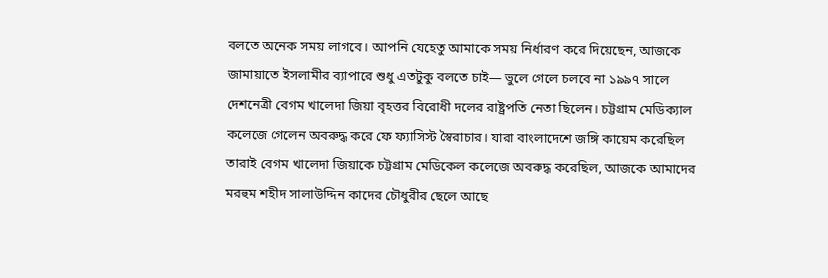বলতে অনেক সময় লাগবে। আপনি যেহেতু আমাকে সময় নির্ধারণ করে দিয়েছেন, আজকে জামায়াতে ইসলামীর ব্যাপারে শুধু এতটুকু বলতে চাই— ভুলে গেলে চলবে না ১৯৯৭ সালে দেশনেত্রী বেগম খালেদা জিয়া বৃহত্তর বিরোধী দলের রাষ্ট্রপতি নেতা ছিলেন। চট্টগ্রাম মেডিক্যাল কলেজে গেলেন অবরুদ্ধ করে ফে ফ্যাসিস্ট স্বৈরাচার। যারা বাংলাদেশে জঙ্গি কায়েম করেছিল তারাই বেগম খালেদা জিয়াকে চট্টগ্রাম মেডিকেল কলেজে অবরুদ্ধ করেছিল, আজকে আমাদের মরহুম শহীদ সালাউদ্দিন কাদের চৌধুরীর ছেলে আছে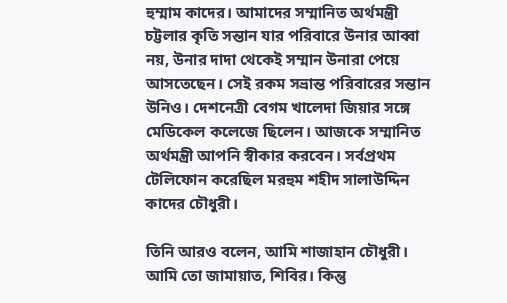হুম্মাম কাদের। আমাদের সম্মানিত অর্থমন্ত্রী চট্টলার কৃতি সন্তান যার পরিবারে উনার আব্বা নয়, উনার দাদা থেকেই সম্মান উনারা পেয়ে আসতেছেন। সেই রকম সভ্রান্ত পরিবারের সন্তান উনিও। দেশনেত্রী বেগম খালেদা জিয়ার সঙ্গে মেডিকেল কলেজে ছিলেন। আজকে সম্মানিত অর্থমন্ত্রী আপনি স্বীকার করবেন। সর্বপ্রথম টেলিফোন করেছিল মরহুম শহীদ সালাউদ্দিন কাদের চৌধুরী।

তিনি আরও বলেন, আমি শাজাহান চৌধুরী। আমি তো জামায়াত, শিবির। কিন্তু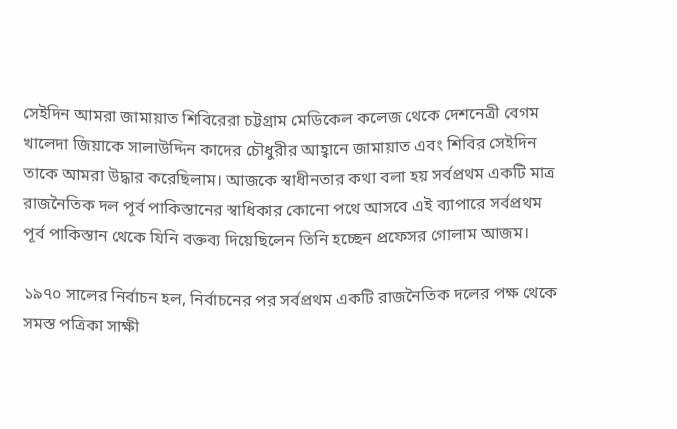সেইদিন আমরা জামায়াত শিবিরেরা চট্টগ্রাম মেডিকেল কলেজ থেকে দেশনেত্রী বেগম খালেদা জিয়াকে সালাউদ্দিন কাদের চৌধুরীর আহ্বানে জামায়াত এবং শিবির সেইদিন তাকে আমরা উদ্ধার করেছিলাম। আজকে স্বাধীনতার কথা বলা হয় সর্বপ্রথম একটি মাত্র রাজনৈতিক দল পূর্ব পাকিস্তানের স্বাধিকার কোনো পথে আসবে এই ব্যাপারে সর্বপ্রথম পূর্ব পাকিস্তান থেকে যিনি বক্তব্য দিয়েছিলেন তিনি হচ্ছেন প্রফেসর গোলাম আজম।

১৯৭০ সালের নির্বাচন হল, নির্বাচনের পর সর্বপ্রথম একটি রাজনৈতিক দলের পক্ষ থেকে সমস্ত পত্রিকা সাক্ষী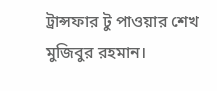ট্রান্সফার টু পাওয়ার শেখ মুজিবুর রহমান।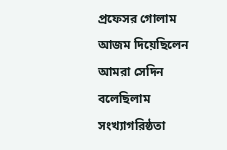প্রফেসর গোলাম আজম দিয়েছিলেন আমরা সেদিন বলেছিলাম সংখ্যাগরিষ্ঠতা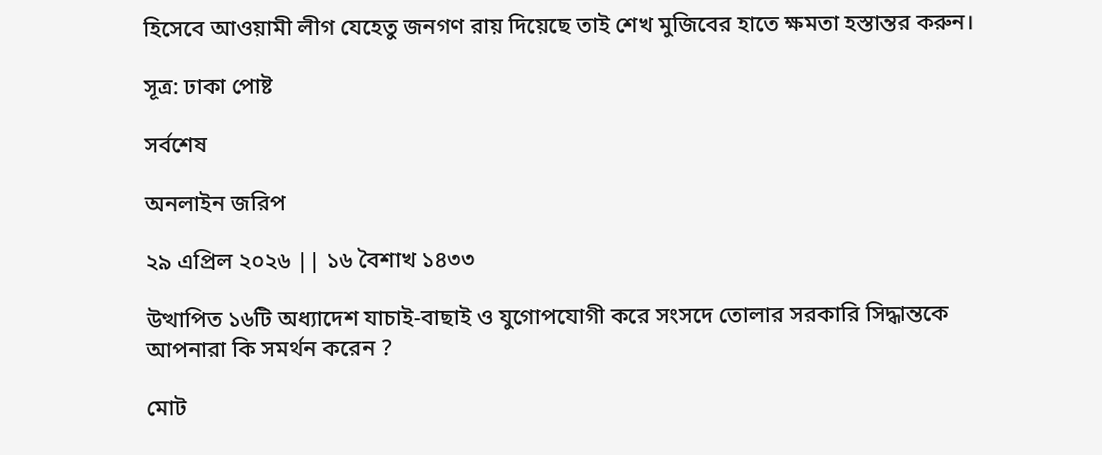হিসেবে আওয়ামী লীগ যেহেতু জনগণ রায় দিয়েছে তাই শেখ মুজিবের হাতে ক্ষমতা হস্তান্তর করুন।

সূত্র: ঢাকা পোষ্ট

সর্বশেষ

অনলাইন জরিপ

২৯ এপ্রিল ২০২৬ || ১৬ বৈশাখ ১৪৩৩

উত্থাপিত ১৬টি অধ্যাদেশ যাচাই-বাছাই ও যুগোপযোগী করে সংসদে তোলার সরকারি সিদ্ধান্তকে আপনারা কি সমর্থন করেন ?

মোট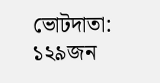ভোটদাতা: ১২৯জন